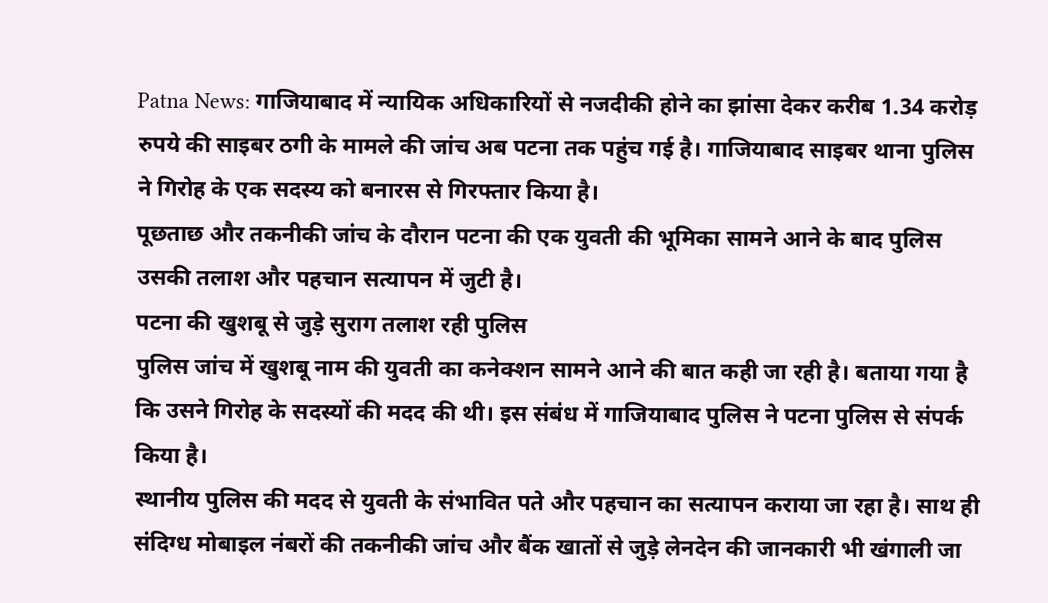Patna News: गाजियाबाद में न्यायिक अधिकारियों से नजदीकी होने का झांसा देकर करीब 1.34 करोड़ रुपये की साइबर ठगी के मामले की जांच अब पटना तक पहुंच गई है। गाजियाबाद साइबर थाना पुलिस ने गिरोह के एक सदस्य को बनारस से गिरफ्तार किया है।
पूछताछ और तकनीकी जांच के दौरान पटना की एक युवती की भूमिका सामने आने के बाद पुलिस उसकी तलाश और पहचान सत्यापन में जुटी है।
पटना की खुशबू से जुड़े सुराग तलाश रही पुलिस
पुलिस जांच में खुशबू नाम की युवती का कनेक्शन सामने आने की बात कही जा रही है। बताया गया है कि उसने गिरोह के सदस्यों की मदद की थी। इस संबंध में गाजियाबाद पुलिस ने पटना पुलिस से संपर्क किया है।
स्थानीय पुलिस की मदद से युवती के संभावित पते और पहचान का सत्यापन कराया जा रहा है। साथ ही संदिग्ध मोबाइल नंबरों की तकनीकी जांच और बैंक खातों से जुड़े लेनदेन की जानकारी भी खंगाली जा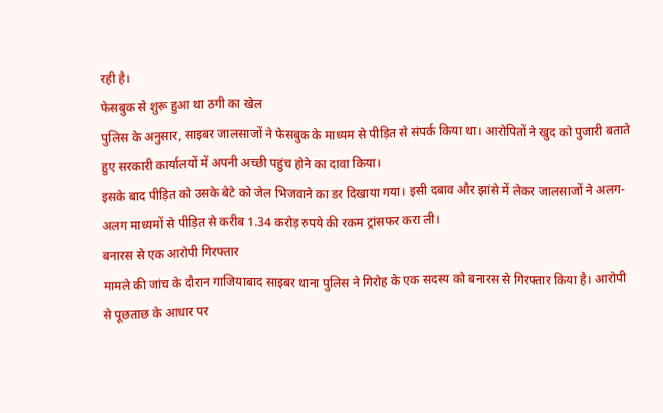रही है।
फेसबुक से शुरू हुआ था ठगी का खेल
पुलिस के अनुसार, साइबर जालसाजों ने फेसबुक के माध्यम से पीड़ित से संपर्क किया था। आरोपितों ने खुद को पुजारी बताते हुए सरकारी कार्यालयों में अपनी अच्छी पहुंच होने का दावा किया।
इसके बाद पीड़ित को उसके बेटे को जेल भिजवाने का डर दिखाया गया। इसी दबाव और झांसे में लेकर जालसाजों ने अलग-अलग माध्यमों से पीड़ित से करीब 1.34 करोड़ रुपये की रकम ट्रांसफर करा ली।
बनारस से एक आरोपी गिरफ्तार
मामले की जांच के दौरान गाजियाबाद साइबर थाना पुलिस ने गिरोह के एक सदस्य को बनारस से गिरफ्तार किया है। आरोपी से पूछताछ के आधार पर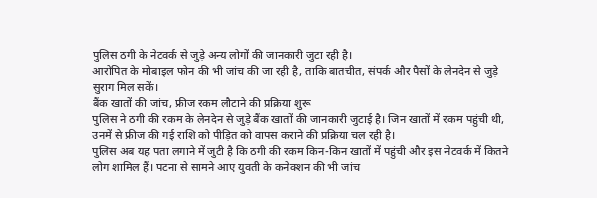पुलिस ठगी के नेटवर्क से जुड़े अन्य लोगों की जानकारी जुटा रही है।
आरोपित के मोबाइल फोन की भी जांच की जा रही है, ताकि बातचीत, संपर्क और पैसों के लेनदेन से जुड़े सुराग मिल सकें।
बैंक खातों की जांच, फ्रीज रकम लौटाने की प्रक्रिया शुरू
पुलिस ने ठगी की रकम के लेनदेन से जुड़े बैंक खातों की जानकारी जुटाई है। जिन खातों में रकम पहुंची थी, उनमें से फ्रीज की गई राशि को पीड़ित को वापस कराने की प्रक्रिया चल रही है।
पुलिस अब यह पता लगाने में जुटी है कि ठगी की रकम किन-किन खातों में पहुंची और इस नेटवर्क में कितने लोग शामिल हैं। पटना से सामने आए युवती के कनेक्शन की भी जांच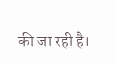की जा रही है।